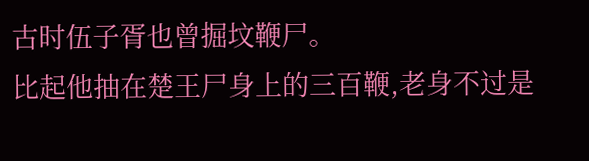古时伍子胥也曾掘坟鞭尸。
比起他抽在楚王尸身上的三百鞭,老身不过是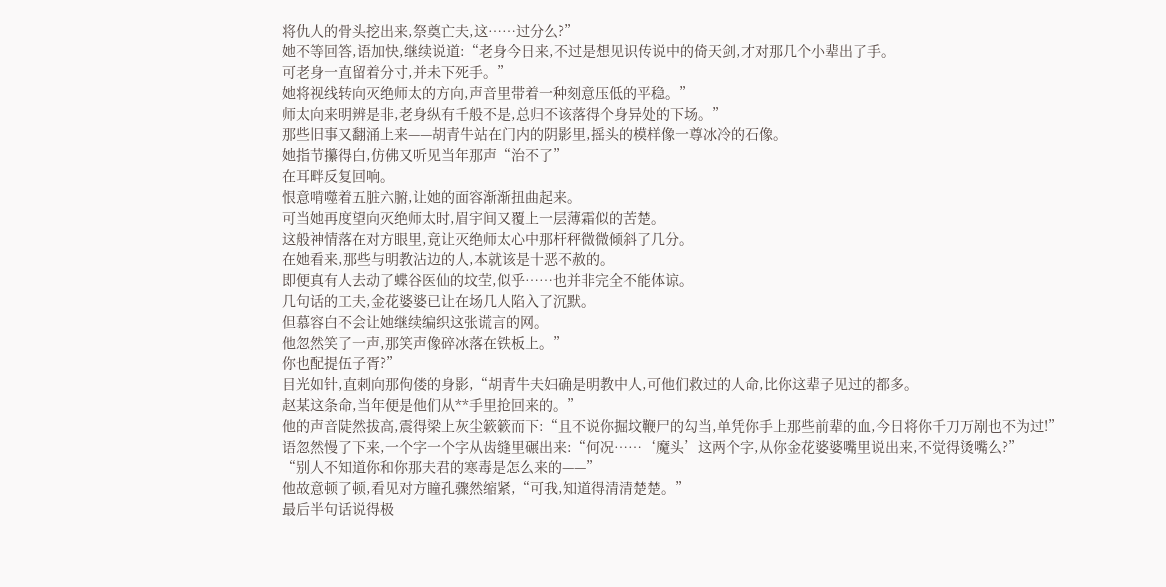将仇人的骨头挖出来,祭奠亡夫,这……过分么?”
她不等回答,语加快,继续说道:“老身今日来,不过是想见识传说中的倚天剑,才对那几个小辈出了手。
可老身一直留着分寸,并未下死手。”
她将视线转向灭绝师太的方向,声音里带着一种刻意压低的平稳。”
师太向来明辨是非,老身纵有千般不是,总归不该落得个身异处的下场。”
那些旧事又翻涌上来——胡青牛站在门内的阴影里,摇头的模样像一尊冰冷的石像。
她指节攥得白,仿佛又听见当年那声“治不了”
在耳畔反复回响。
恨意啃噬着五脏六腑,让她的面容渐渐扭曲起来。
可当她再度望向灭绝师太时,眉宇间又覆上一层薄霜似的苦楚。
这般神情落在对方眼里,竟让灭绝师太心中那杆秤微微倾斜了几分。
在她看来,那些与明教沾边的人,本就该是十恶不赦的。
即便真有人去动了蝶谷医仙的坟茔,似乎……也并非完全不能体谅。
几句话的工夫,金花婆婆已让在场几人陷入了沉默。
但慕容白不会让她继续编织这张谎言的网。
他忽然笑了一声,那笑声像碎冰落在铁板上。”
你也配提伍子胥?”
目光如针,直刺向那佝偻的身影,“胡青牛夫妇确是明教中人,可他们救过的人命,比你这辈子见过的都多。
赵某这条命,当年便是他们从**手里抢回来的。”
他的声音陡然拔高,震得梁上灰尘簌簌而下:“且不说你掘坟鞭尸的勾当,单凭你手上那些前辈的血,今日将你千刀万剐也不为过!”
语忽然慢了下来,一个字一个字从齿缝里碾出来:“何况……‘魔头’这两个字,从你金花婆婆嘴里说出来,不觉得烫嘴么?”
“别人不知道你和你那夫君的寒毒是怎么来的——”
他故意顿了顿,看见对方瞳孔骤然缩紧,“可我,知道得清清楚楚。”
最后半句话说得极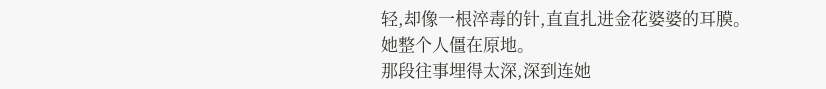轻,却像一根淬毒的针,直直扎进金花婆婆的耳膜。
她整个人僵在原地。
那段往事埋得太深,深到连她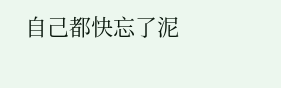自己都快忘了泥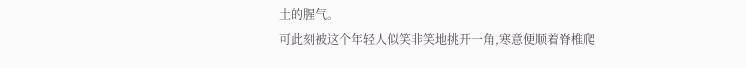土的腥气。
可此刻被这个年轻人似笑非笑地挑开一角,寒意便顺着脊椎爬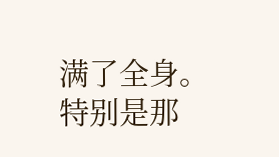满了全身。
特别是那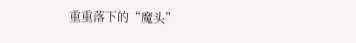重重落下的“魔头”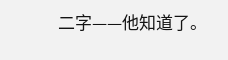二字——他知道了。